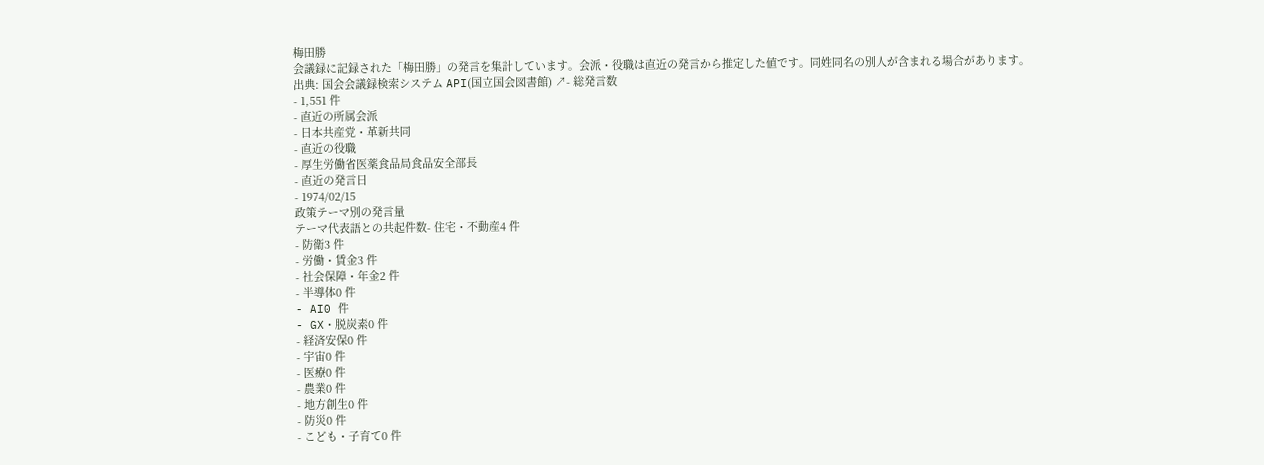梅田勝
会議録に記録された「梅田勝」の発言を集計しています。会派・役職は直近の発言から推定した値です。同姓同名の別人が含まれる場合があります。
出典: 国会会議録検索システム API(国立国会図書館) ↗- 総発言数
- 1,551 件
- 直近の所属会派
- 日本共産党・革新共同
- 直近の役職
- 厚生労働省医薬食品局食品安全部長
- 直近の発言日
- 1974/02/15
政策テーマ別の発言量
テーマ代表語との共起件数- 住宅・不動産4 件
- 防衛3 件
- 労働・賃金3 件
- 社会保障・年金2 件
- 半導体0 件
- AI0 件
- GX・脱炭素0 件
- 経済安保0 件
- 宇宙0 件
- 医療0 件
- 農業0 件
- 地方創生0 件
- 防災0 件
- こども・子育て0 件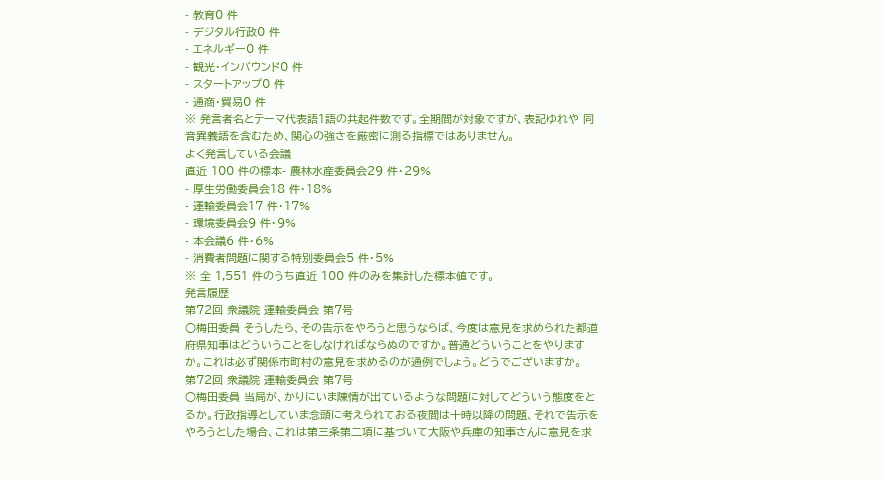- 教育0 件
- デジタル行政0 件
- エネルギー0 件
- 観光・インバウンド0 件
- スタートアップ0 件
- 通商・貿易0 件
※ 発言者名とテーマ代表語1語の共起件数です。全期間が対象ですが、表記ゆれや 同音異義語を含むため、関心の強さを厳密に測る指標ではありません。
よく発言している会議
直近 100 件の標本- 農林水産委員会29 件・29%
- 厚生労働委員会18 件・18%
- 運輸委員会17 件・17%
- 環境委員会9 件・9%
- 本会議6 件・6%
- 消費者問題に関する特別委員会5 件・5%
※ 全 1,551 件のうち直近 100 件のみを集計した標本値です。
発言履歴
第72回 衆議院 運輸委員会 第7号
○梅田委員 そうしたら、その告示をやろうと思うならば、今度は意見を求められた都道府県知事はどういうことをしなければならぬのですか。普通どういうことをやりますか。これは必ず関係市町村の意見を求めるのが通例でしょう。どうでございますか。
第72回 衆議院 運輸委員会 第7号
○梅田委員 当局が、かりにいま陳情が出ているような問題に対してどういう態度をとるか。行政指導としていま念頭に考えられておる夜間は十時以降の問題、それで告示をやろうとした場合、これは第三条第二項に基づいて大阪や兵庫の知事さんに意見を求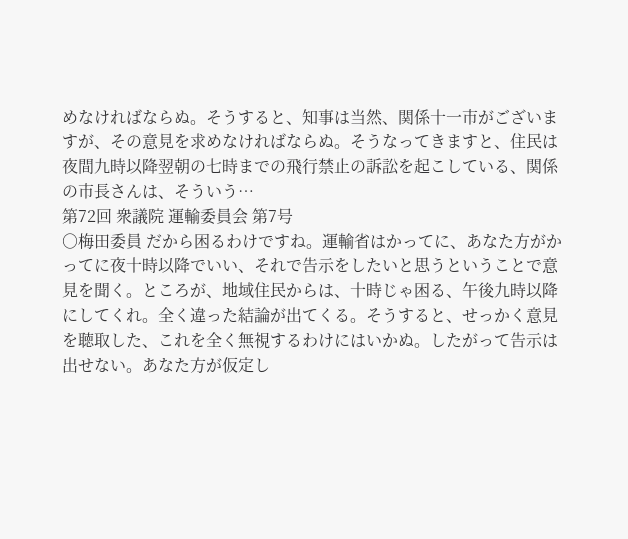めなければならぬ。そうすると、知事は当然、関係十一市がございますが、その意見を求めなければならぬ。そうなってきますと、住民は夜間九時以降翌朝の七時までの飛行禁止の訴訟を起こしている、関係の市長さんは、そういう…
第72回 衆議院 運輸委員会 第7号
○梅田委員 だから困るわけですね。運輸省はかってに、あなた方がかってに夜十時以降でいい、それで告示をしたいと思うということで意見を聞く。ところが、地域住民からは、十時じゃ困る、午後九時以降にしてくれ。全く違った結論が出てくる。そうすると、せっかく意見を聴取した、これを全く無視するわけにはいかぬ。したがって告示は出せない。あなた方が仮定し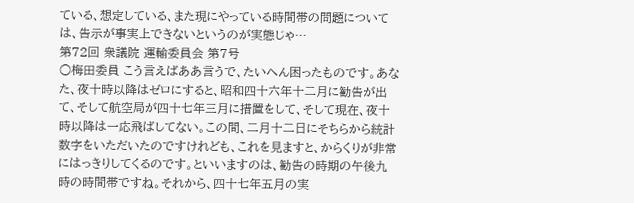ている、想定している、また現にやっている時間帯の問題については、告示が事実上できないというのが実態じゃ…
第72回 衆議院 運輸委員会 第7号
○梅田委員 こう言えばああ言うで、たいへん困ったものです。あなた、夜十時以降はゼロにすると、昭和四十六年十二月に勧告が出て、そして航空局が四十七年三月に措置をして、そして現在、夜十時以降は一応飛ばしてない。この間、二月十二日にそちらから統計数字をいただいたのですけれども、これを見ますと、からくりが非常にはっきりしてくるのです。といいますのは、勧告の時期の午後九時の時間帯ですね。それから、四十七年五月の実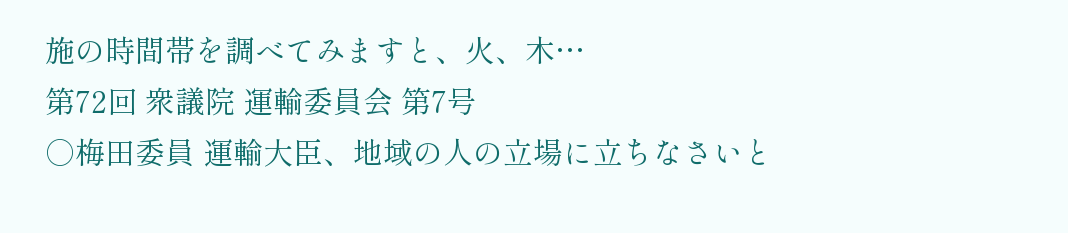施の時間帯を調べてみますと、火、木…
第72回 衆議院 運輸委員会 第7号
○梅田委員 運輸大臣、地域の人の立場に立ちなさいと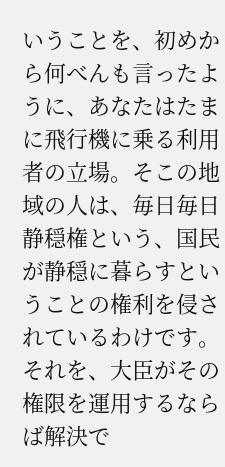いうことを、初めから何べんも言ったように、あなたはたまに飛行機に乗る利用者の立場。そこの地域の人は、毎日毎日静穏権という、国民が静穏に暮らすということの権利を侵されているわけです。それを、大臣がその権限を運用するならば解決で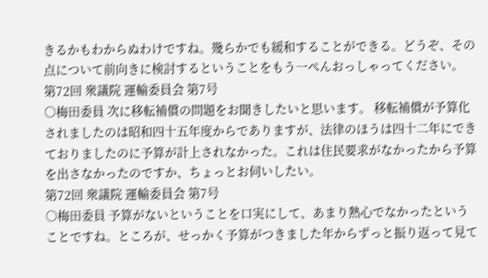きるかもわからぬわけですね。幾らかでも緩和することができる。どうぞ、その点について前向きに検討するということをもう一ぺんおっしゃってください。
第72回 衆議院 運輸委員会 第7号
○梅田委員 次に移転補償の問題をお聞きしたいと思います。 移転補償が予算化されましたのは昭和四十五年度からでありますが、法律のほうは四十二年にできておりましたのに予算が計上されなかった。これは住民要求がなかったから予算を出さなかったのですか、ちょっとお伺いしたい。
第72回 衆議院 運輸委員会 第7号
○梅田委員 予算がないということを口実にして、あまり熱心でなかったということですね。ところが、せっかく予算がつきました年からずっと振り返って見て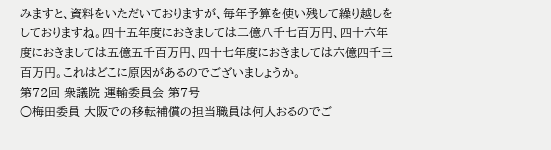みますと、資料をいただいておりますが、毎年予算を使い残して繰り越しをしておりますね。四十五年度におきましては二億八千七百万円、四十六年度におきましては五億五千百万円、四十七年度におきましては六億四千三百万円。これはどこに原因があるのでございましょうか。
第72回 衆議院 運輸委員会 第7号
○梅田委員 大阪での移転補償の担当職員は何人おるのでご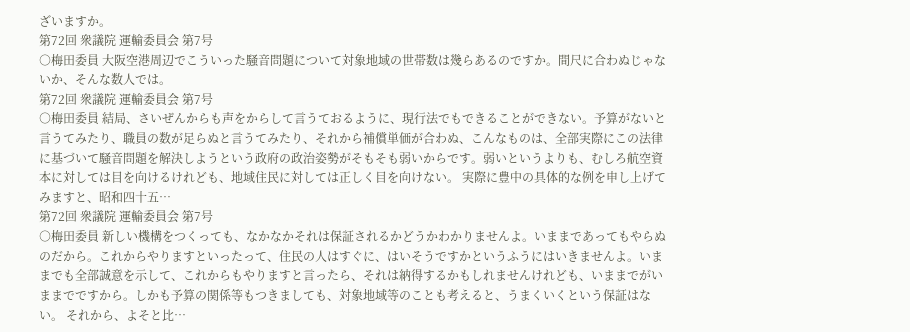ざいますか。
第72回 衆議院 運輸委員会 第7号
○梅田委員 大阪空港周辺でこういった騒音問題について対象地域の世帯数は幾らあるのですか。間尺に合わぬじゃないか、そんな数人では。
第72回 衆議院 運輸委員会 第7号
○梅田委員 結局、さいぜんからも声をからして言うておるように、現行法でもできることができない。予算がないと言うてみたり、職員の数が足らぬと言うてみたり、それから補償単価が合わぬ、こんなものは、全部実際にこの法律に基づいて騒音問題を解決しようという政府の政治姿勢がそもそも弱いからです。弱いというよりも、むしろ航空資本に対しては目を向けるけれども、地域住民に対しては正しく目を向けない。 実際に豊中の具体的な例を申し上げてみますと、昭和四十五…
第72回 衆議院 運輸委員会 第7号
○梅田委員 新しい機構をつくっても、なかなかそれは保証されるかどうかわかりませんよ。いままであってもやらぬのだから。これからやりますといったって、住民の人はすぐに、はいそうですかというふうにはいきませんよ。いままでも全部誠意を示して、これからもやりますと言ったら、それは納得するかもしれませんけれども、いままでがいままでですから。しかも予算の関係等もつきましても、対象地域等のことも考えると、うまくいくという保証はない。 それから、よそと比…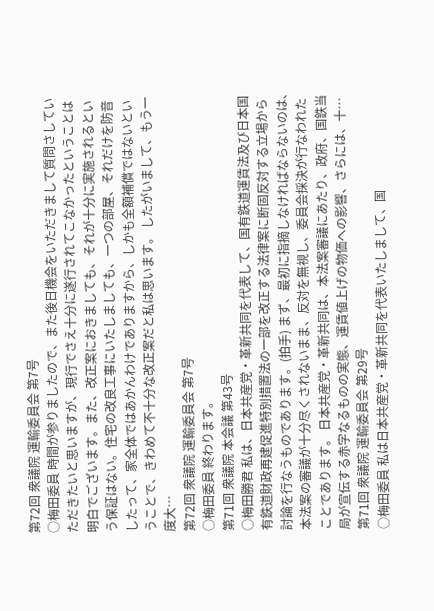第72回 衆議院 運輸委員会 第7号
○梅田委員 時間が参りましたので、また後日機会をいただきまして質問さしていただきたいと思いますが、現行でさえ十分に遂行されてこなかったということは明白でございます。また、改正案におきましても、それが十分に実施されるという保証はない。住宅の改良工事にいたしましても、一つの部屋、それだけを防音したって、家全体ではあかんわけでありますから、しかも全額補償ではないということで、きわめて不十分な改正案だと私は思います。 したがいまして、もう一度大…
第72回 衆議院 運輸委員会 第7号
○梅田委員 終わります。
第71回 衆議院 本会議 第43号
○梅田勝君 私は、日本共産党・革新共同を代表して、国有鉄道運賃法及び日本国有鉄道財政再建促進特別措置法の一部を改正する法律案に断固反対する立場から討論を行なうものであります。(拍手) まず、最初に指摘しなければならないのは、本法案の審議が十分尽くされないまま、反対を無視し、委員会採決が行なわれたことであります。 日本共産党・革新共同は、本法案審議にあたり、政府、国鉄当局が宣伝する赤字なるものの実態、運賃値上げの物価への影響、さらには、十…
第71回 衆議院 運輸委員会 第29号
○梅田委員 私は日本共産党・革新共同を代表いたしまして、国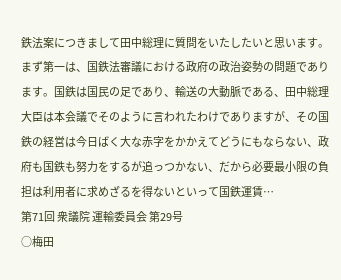鉄法案につきまして田中総理に質問をいたしたいと思います。 まず第一は、国鉄法審議における政府の政治姿勢の問題であります。国鉄は国民の足であり、輸送の大動脈である、田中総理大臣は本会議でそのように言われたわけでありますが、その国鉄の経営は今日ばく大な赤字をかかえてどうにもならない、政府も国鉄も努力をするが追っつかない、だから必要最小限の負担は利用者に求めざるを得ないといって国鉄運賃…
第71回 衆議院 運輸委員会 第29号
○梅田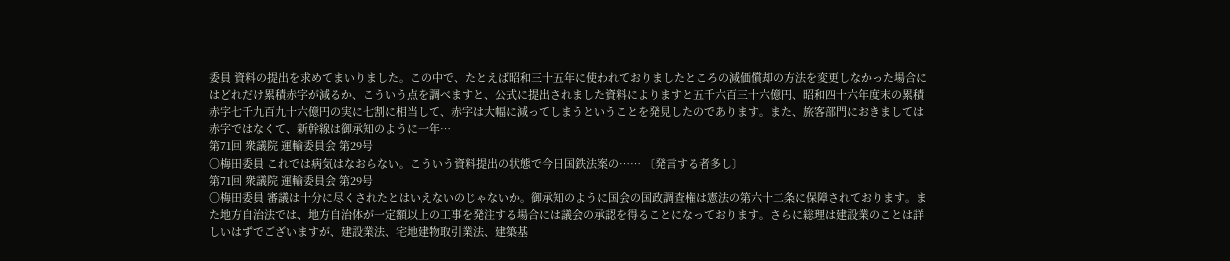委員 資料の提出を求めてまいりました。この中で、たとえば昭和三十五年に使われておりましたところの減価償却の方法を変更しなかった場合にはどれだけ累積赤字が減るか、こういう点を調べますと、公式に提出されました資料によりますと五千六百三十六億円、昭和四十六年度末の累積赤字七千九百九十六億円の実に七割に相当して、赤字は大幅に減ってしまうということを発見したのであります。また、旅客部門におきましては赤字ではなくて、新幹線は御承知のように一年…
第71回 衆議院 運輸委員会 第29号
○梅田委員 これでは病気はなおらない。こういう資料提出の状態で今日国鉄法案の…… 〔発言する者多し〕
第71回 衆議院 運輸委員会 第29号
○梅田委員 審議は十分に尽くされたとはいえないのじゃないか。御承知のように国会の国政調査権は憲法の第六十二条に保障されております。また地方自治法では、地方自治体が一定額以上の工事を発注する場合には議会の承認を得ることになっております。さらに総理は建設業のことは詳しいはずでございますが、建設業法、宅地建物取引業法、建築基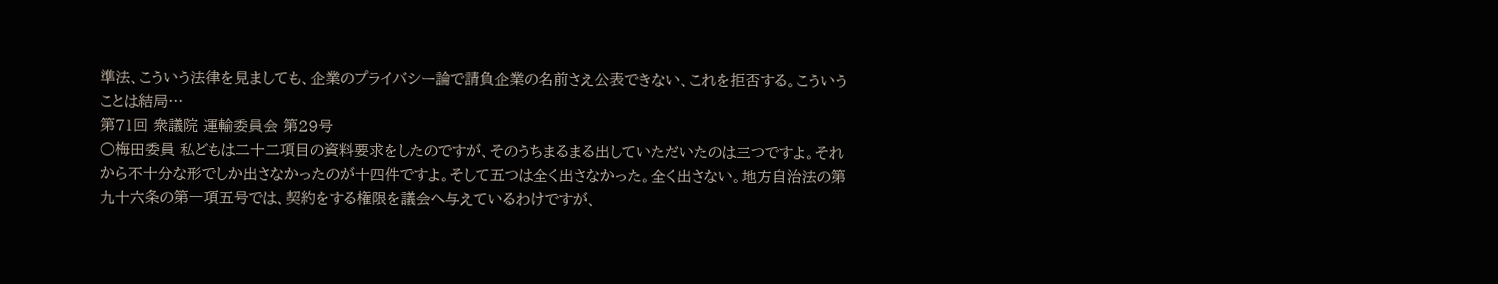準法、こういう法律を見ましても、企業のプライバシー論で請負企業の名前さえ公表できない、これを拒否する。こういうことは結局…
第71回 衆議院 運輸委員会 第29号
○梅田委員 私どもは二十二項目の資料要求をしたのですが、そのうちまるまる出していただいたのは三つですよ。それから不十分な形でしか出さなかったのが十四件ですよ。そして五つは全く出さなかった。全く出さない。地方自治法の第九十六条の第一項五号では、契約をする権限を議会へ与えているわけですが、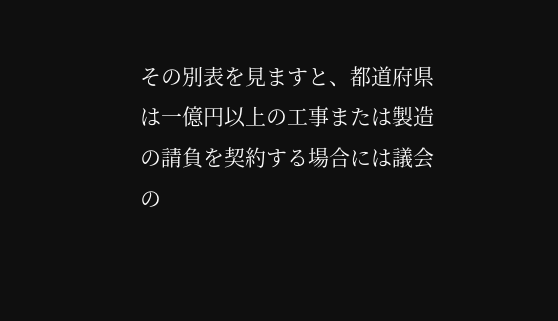その別表を見ますと、都道府県は一億円以上の工事または製造の請負を契約する場合には議会の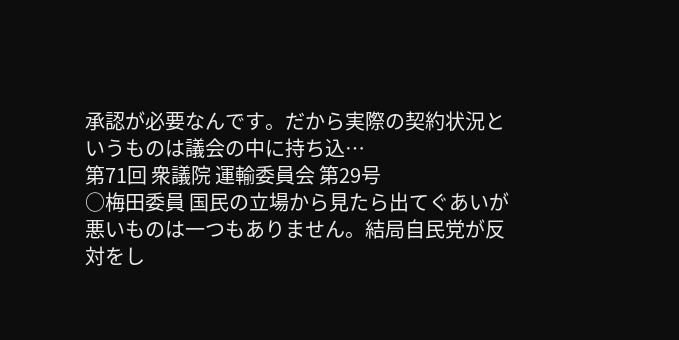承認が必要なんです。だから実際の契約状況というものは議会の中に持ち込…
第71回 衆議院 運輸委員会 第29号
○梅田委員 国民の立場から見たら出てぐあいが悪いものは一つもありません。結局自民党が反対をし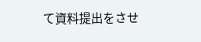て資料提出をさせ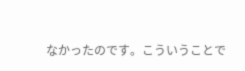なかったのです。こういうことで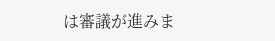は審議が進みま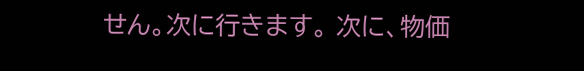せん。次に行きます。 次に、物価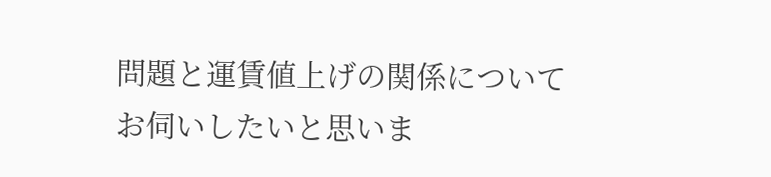問題と運賃値上げの関係についてお伺いしたいと思いま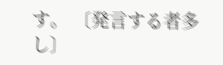す。 〔発言する者多し〕